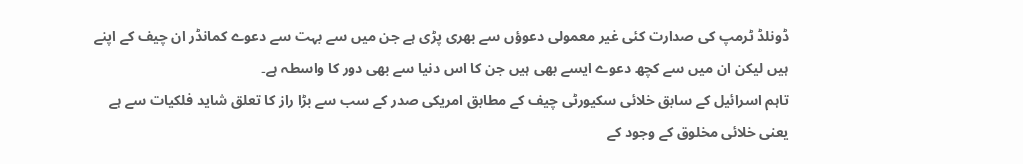ڈونلڈ ٹرمپ کی صدارت کئی غیر معمولی دعوؤں سے بھری پڑی ہے جن میں سے بہت سے دعوے کمانڈر ان چیف کے اپنے ہیں لیکن ان میں سے کچھ دعوے ایسے بھی ہیں جن کا اس دنیا سے بھی دور کا واسطہ ہے۔
تاہم اسرائیل کے سابق خلائی سکیورٹی چیف کے مطابق امریکی صدر کے سب سے بڑا راز کا تعلق شاید فلکیات سے ہے یعنی خلائی مخلوق کے وجود کے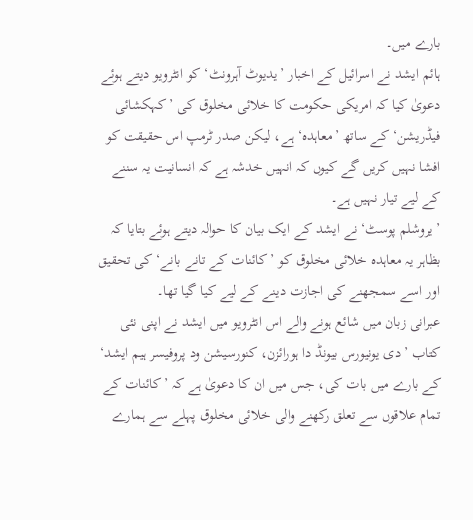بارے میں۔
ہائم ایشد نے اسرائیل کے اخبار ’یدیوٹ آہرونٹ‘ کو انٹرویو دیتے ہوئے دعویٰ کیا کہ امریکی حکومت کا خلائی مخلوق کی ’کہکشائی فیڈریشن‘ کے ساتھ ’معاہدہ‘ ہے، لیکن صدر ٹرمپ اس حقیقت کو افشا نہیں کریں گے کیوں کہ انہیں خدشہ ہے کہ انسانیت یہ سننے کے لیے تیار نہیں ہے۔
’یروشلم پوسٹ‘ نے ایشد کے ایک بیان کا حوالہ دیتے ہوئے بتایا کہ بظاہر یہ معاہدہ خلائی مخلوق کو ’کائنات کے تانے بانے‘ کی تحقیق اور اسے سمجھنے کی اجازت دینے کے لیے کیا گیا تھا۔
عبرانی زبان میں شائع ہونے والے اس انٹرویو میں ایشد نے اپنی نئی کتاب ’دی یونیورس بیونڈ دا ہورائزن، کنورسیشن ود پروفیسر ہیم ایشد‘ کے بارے میں بات کی، جس میں ان کا دعویٰ ہے کہ ’کائنات کے تمام علاقوں سے تعلق رکھنے والی خلائی مخلوق پہلے سے ہمارے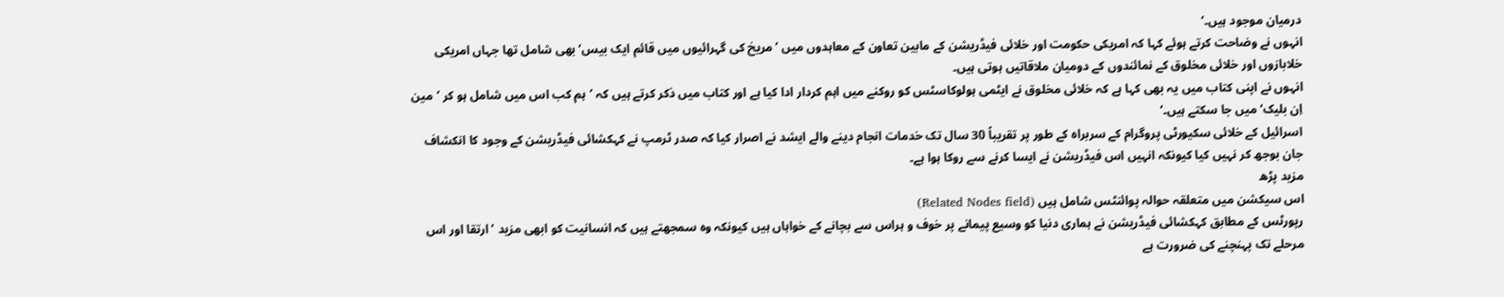درمیان موجود ہیں۔‘
انہوں نے وضاحت کرتے ہوئے کہا کہ امریکی حکومت اور خلائی فیڈریشن کے مابین تعاون کے معاہدوں میں ’مریخ کی گہرائیوں میں قائم ایک بیس‘ بھی شامل تھا جہاں امریکی خلابازوں اور خلائی مخلوق کے نمائندوں کے دومیان ملاقاتیں ہوتی ہیں۔
انہوں نے اپنی کتاب میں یہ بھی کہا ہے کہ خلائی مخلوق نے ایٹمی ہولوکاسٹس کو روکنے میں اہم کردار ادا کیا ہے اور کتاب میں ذکر کرتے ہیں کہ ’ہم کب اس میں شامل ہو کر ’مین اِن بلیک‘ میں جا سکتے ہیں۔‘
اسرائیل کے خلائی سکیورٹی پروگرام کے سربراہ کے طور پر تقریباً 30 سال تک خدمات انجام دینے والے ایشد نے اصرار کیا کہ صدر ٹرمپ نے کہکشائی فیڈریشن کے وجود کا انکشاف جان بوجھ کر نہیں کیا کیونکہ انہیں اس فیڈریشن نے ایسا کرنے سے روکا ہوا ہے۔
مزید پڑھ
اس سیکشن میں متعلقہ حوالہ پوائنٹس شامل ہیں (Related Nodes field)
رپورٹس کے مطابق کہکشائی فیڈریشن نے ہماری دنیا کو وسیع پیمانے پر خوف و ہراس سے بچانے کے خواہاں ہیں کیونکہ وہ سمجھتے ہیں کہ انسانیت کو ابھی مزید ’ارتقا اور اس مرحلے تک پہنچنے کی ضرورت ہے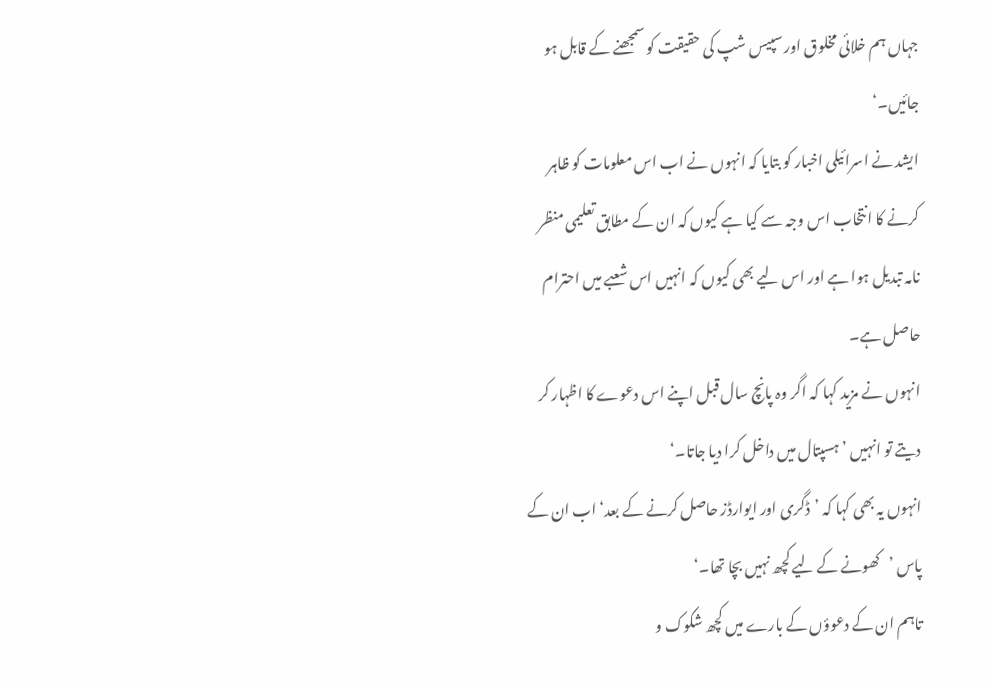جہاں ہم خلائی مخلوق اور سپیس شپ کی حقیقت کو سمجھنے کے قابل ہو جائیں۔‘
ایشد نے اسرائیلی اخبار کو بتایا کہ انہوں نے اب اس معلومات کو ظاہر کرنے کا انتخاب اس وجہ سے کیا ہے کیوں کہ ان کے مطابق تعلیمی منظر نامہ تبدیل ہوا ہے اور اس لیے بھی کیوں کہ انہیں اس شعبے میں احترام حاصل ہے۔
انہوں نے مزید کہا کہ اگر وہ پانچ سال قبل اپنے اس دعوے کا اظہار کر دیتے تو انہیں ’ہسپتال میں داخل کرا دیا جاتا۔‘
انہوں یہ بھی کہا کہ ’ڈگری اور ایوارڈز حاصل کرنے کے بعد‘ اب ان کے پاس ’کھونے کے لیے کچھ نہیں بچا تھا۔‘
تاہم ان کے دعوؤں کے بارے میں کچھ شکوک و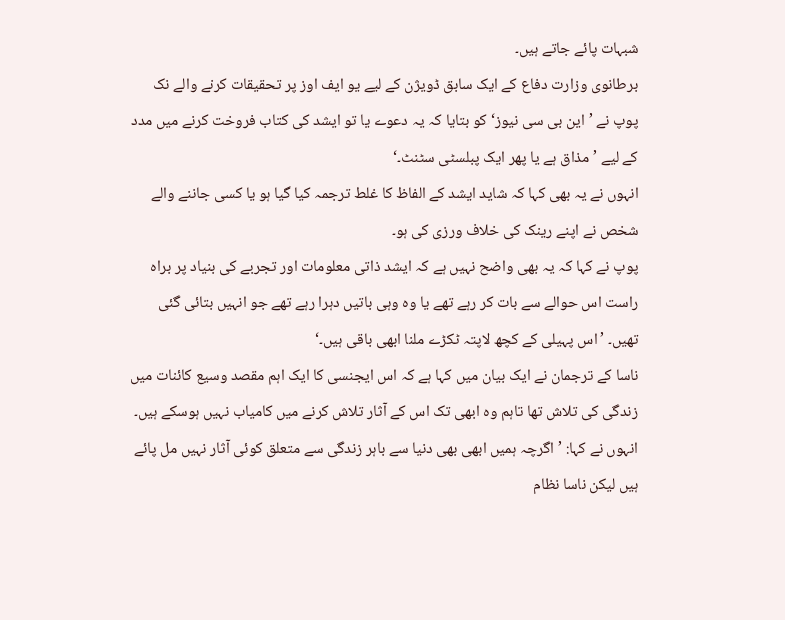شبہات پائے جاتے ہیں۔
برطانوی وزارت دفاع کے ایک سابق ڈویژن کے لیے یو ایف اوز پر تحقیقات کرنے والے نک پوپ نے ’این بی سی نیوز‘ کو بتایا کہ یہ دعوے یا تو ایشد کی کتاب فروخت کرنے میں مدد کے لیے ’مذاق ہے یا پھر ایک پبلسٹی سٹنٹ۔‘
انہوں نے یہ بھی کہا کہ شاید ایشد کے الفاظ کا غلط ترجمہ کیا گیا ہو یا کسی جاننے والے شخص نے اپنے رینک کی خلاف ورزی کی ہو۔
پوپ نے کہا کہ یہ بھی واضح نہیں ہے کہ ایشد ذاتی معلومات اور تجربے کی بنیاد پر براہ راست اس حوالے سے بات کر رہے تھے یا وہ وہی باتیں دہرا رہے تھے جو انہیں بتائی گئی تھیں۔ ’اس پہیلی کے کچھ لاپتہ ٹکڑے ملنا ابھی باقی ہیں۔‘
ناسا کے ترجمان نے ایک بیان میں کہا ہے کہ اس ایجنسی کا ایک اہم مقصد وسیع کائنات میں زندگی کی تلاش تھا تاہم وہ ابھی تک اس کے آثار تلاش کرنے میں کامیاب نہیں ہوسکے ہیں۔
انہوں نے کہا: ’اگرچہ ہمیں ابھی بھی دنیا سے باہر زندگی سے متعلق کوئی آثار نہیں مل پائے ہیں لیکن ناسا نظام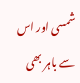شمسی اور اس سے باہر بھی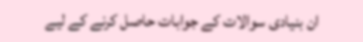ان بنیادی سوالات کے جوابات حاصل کرنے کے لیے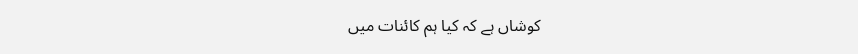کوشاں ہے کہ کیا ہم کائنات میں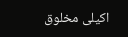اکیلی مخلوق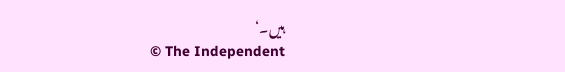ہیں۔‘
© The Independent